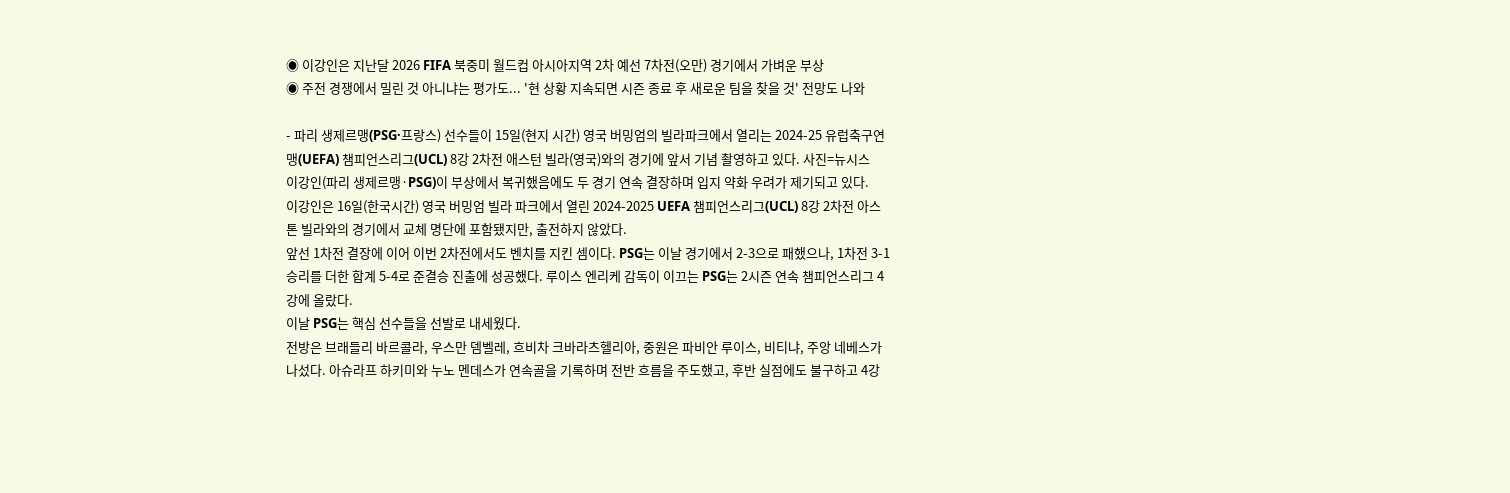◉ 이강인은 지난달 2026 FIFA 북중미 월드컵 아시아지역 2차 예선 7차전(오만) 경기에서 가벼운 부상
◉ 주전 경쟁에서 밀린 것 아니냐는 평가도... '현 상황 지속되면 시즌 종료 후 새로운 팀을 찾을 것' 전망도 나와

- 파리 생제르맹(PSG·프랑스) 선수들이 15일(현지 시간) 영국 버밍엄의 빌라파크에서 열리는 2024-25 유럽축구연맹(UEFA) 챔피언스리그(UCL) 8강 2차전 애스턴 빌라(영국)와의 경기에 앞서 기념 촬영하고 있다. 사진=뉴시스
이강인(파리 생제르맹·PSG)이 부상에서 복귀했음에도 두 경기 연속 결장하며 입지 약화 우려가 제기되고 있다.
이강인은 16일(한국시간) 영국 버밍엄 빌라 파크에서 열린 2024-2025 UEFA 챔피언스리그(UCL) 8강 2차전 아스톤 빌라와의 경기에서 교체 명단에 포함됐지만, 출전하지 않았다.
앞선 1차전 결장에 이어 이번 2차전에서도 벤치를 지킨 셈이다. PSG는 이날 경기에서 2-3으로 패했으나, 1차전 3-1 승리를 더한 합계 5-4로 준결승 진출에 성공했다. 루이스 엔리케 감독이 이끄는 PSG는 2시즌 연속 챔피언스리그 4강에 올랐다.
이날 PSG는 핵심 선수들을 선발로 내세웠다.
전방은 브래들리 바르콜라, 우스만 뎀벨레, 흐비차 크바라츠헬리아, 중원은 파비안 루이스, 비티냐, 주앙 네베스가 나섰다. 아슈라프 하키미와 누노 멘데스가 연속골을 기록하며 전반 흐름을 주도했고, 후반 실점에도 불구하고 4강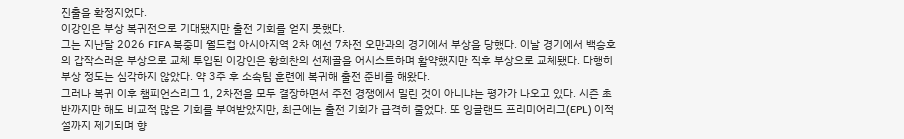진출을 확정지었다.
이강인은 부상 복귀전으로 기대됐지만 출전 기회를 얻지 못했다.
그는 지난달 2026 FIFA 북중미 월드컵 아시아지역 2차 예선 7차전 오만과의 경기에서 부상을 당했다. 이날 경기에서 백승호의 갑작스러운 부상으로 교체 투입된 이강인은 황희찬의 선제골을 어시스트하며 활약했지만 직후 부상으로 교체됐다. 다행히 부상 정도는 심각하지 않았다. 약 3주 후 소속팀 훈련에 복귀해 출전 준비를 해왔다.
그러나 복귀 이후 챔피언스리그 1, 2차전을 모두 결장하면서 주전 경쟁에서 밀린 것이 아니냐는 평가가 나오고 있다. 시즌 초반까지만 해도 비교적 많은 기회를 부여받았지만, 최근에는 출전 기회가 급격히 줄었다. 또 잉글랜드 프리미어리그(EPL) 이적설까지 제기되며 향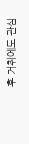후 거취에도 관심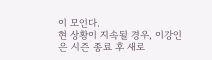이 모인다.
현 상황이 지속될 경우, 이강인은 시즌 종료 후 새로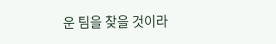운 팀을 찾을 것이라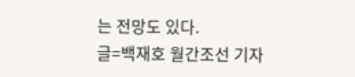는 전망도 있다.
글=백재호 월간조선 기자